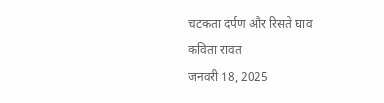चटकता दर्पण और रिसते घाव
कविता रावत
जनवरी 18, 2025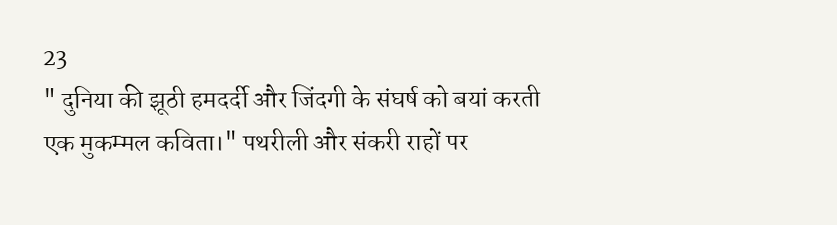23
" दुनिया की झूठी हमदर्दी और जिंदगी के संघर्ष को बयां करती एक मुकम्मल कविता।" पथरीली और संकरी राहों पर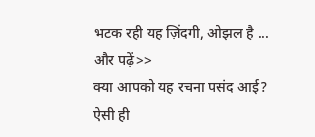भटक रही यह ज़िंदगी, ओझल है ...
और पढ़ें>>
क्या आपको यह रचना पसंद आई?
ऐसी ही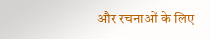और रचनाओं के लिए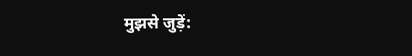मुझसे जुड़ें: